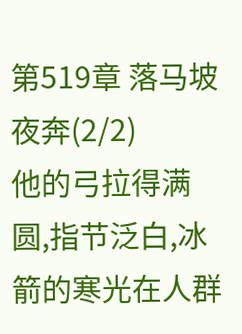第519章 落马坡夜奔(2/2)
他的弓拉得满圆,指节泛白,冰箭的寒光在人群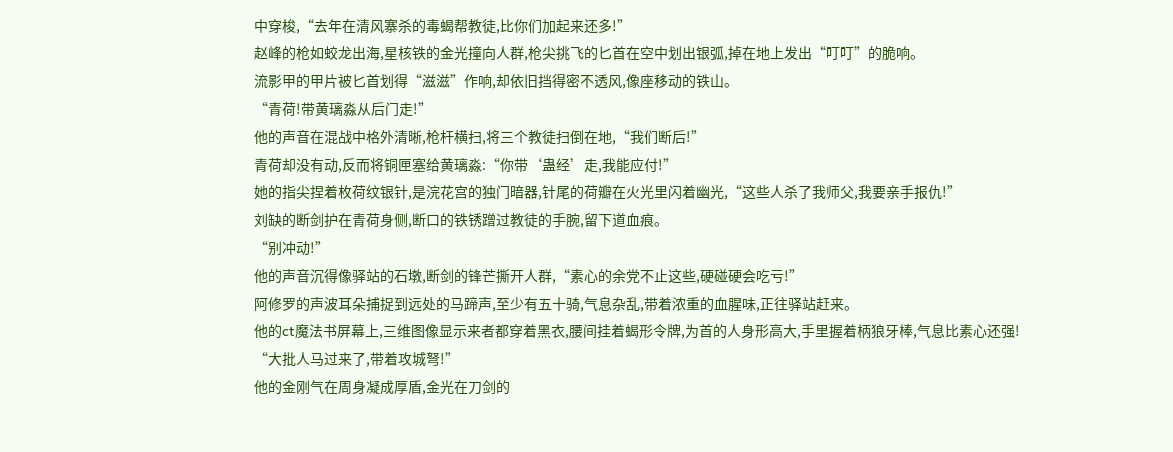中穿梭,“去年在清风寨杀的毒蝎帮教徒,比你们加起来还多!”
赵峰的枪如蛟龙出海,星核铁的金光撞向人群,枪尖挑飞的匕首在空中划出银弧,掉在地上发出“叮叮”的脆响。
流影甲的甲片被匕首划得“滋滋”作响,却依旧挡得密不透风,像座移动的铁山。
“青荷!带黄璃淼从后门走!”
他的声音在混战中格外清晰,枪杆横扫,将三个教徒扫倒在地,“我们断后!”
青荷却没有动,反而将铜匣塞给黄璃淼:“你带‘蛊经’走,我能应付!”
她的指尖捏着枚荷纹银针,是浣花宫的独门暗器,针尾的荷瓣在火光里闪着幽光,“这些人杀了我师父,我要亲手报仇!”
刘缺的断剑护在青荷身侧,断口的铁锈蹭过教徒的手腕,留下道血痕。
“别冲动!”
他的声音沉得像驿站的石墩,断剑的锋芒撕开人群,“素心的余党不止这些,硬碰硬会吃亏!”
阿修罗的声波耳朵捕捉到远处的马蹄声,至少有五十骑,气息杂乱,带着浓重的血腥味,正往驿站赶来。
他的ct魔法书屏幕上,三维图像显示来者都穿着黑衣,腰间挂着蝎形令牌,为首的人身形高大,手里握着柄狼牙棒,气息比素心还强!
“大批人马过来了,带着攻城弩!”
他的金刚气在周身凝成厚盾,金光在刀剑的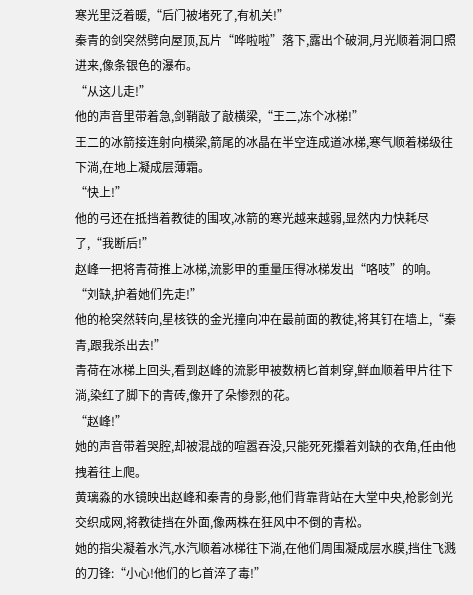寒光里泛着暖,“后门被堵死了,有机关!”
秦青的剑突然劈向屋顶,瓦片“哗啦啦”落下,露出个破洞,月光顺着洞口照进来,像条银色的瀑布。
“从这儿走!”
他的声音里带着急,剑鞘敲了敲横梁,“王二,冻个冰梯!”
王二的冰箭接连射向横梁,箭尾的冰晶在半空连成道冰梯,寒气顺着梯级往下淌,在地上凝成层薄霜。
“快上!”
他的弓还在抵挡着教徒的围攻,冰箭的寒光越来越弱,显然内力快耗尽了,“我断后!”
赵峰一把将青荷推上冰梯,流影甲的重量压得冰梯发出“咯吱”的响。
“刘缺,护着她们先走!”
他的枪突然转向,星核铁的金光撞向冲在最前面的教徒,将其钉在墙上,“秦青,跟我杀出去!”
青荷在冰梯上回头,看到赵峰的流影甲被数柄匕首刺穿,鲜血顺着甲片往下淌,染红了脚下的青砖,像开了朵惨烈的花。
“赵峰!”
她的声音带着哭腔,却被混战的喧嚣吞没,只能死死攥着刘缺的衣角,任由他拽着往上爬。
黄璃淼的水镜映出赵峰和秦青的身影,他们背靠背站在大堂中央,枪影剑光交织成网,将教徒挡在外面,像两株在狂风中不倒的青松。
她的指尖凝着水汽,水汽顺着冰梯往下淌,在他们周围凝成层水膜,挡住飞溅的刀锋:“小心!他们的匕首淬了毒!”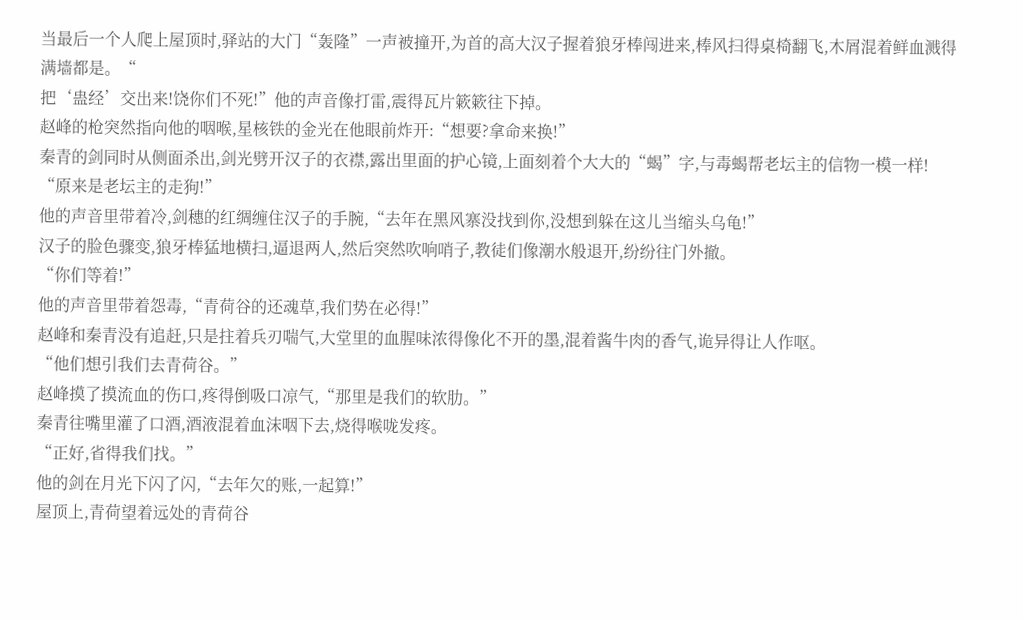当最后一个人爬上屋顶时,驿站的大门“轰隆”一声被撞开,为首的高大汉子握着狼牙棒闯进来,棒风扫得桌椅翻飞,木屑混着鲜血溅得满墙都是。“
把‘蛊经’交出来!饶你们不死!”他的声音像打雷,震得瓦片簌簌往下掉。
赵峰的枪突然指向他的咽喉,星核铁的金光在他眼前炸开:“想要?拿命来换!”
秦青的剑同时从侧面杀出,剑光劈开汉子的衣襟,露出里面的护心镜,上面刻着个大大的“蝎”字,与毒蝎帮老坛主的信物一模一样!
“原来是老坛主的走狗!”
他的声音里带着冷,剑穗的红绸缠住汉子的手腕,“去年在黑风寨没找到你,没想到躲在这儿当缩头乌龟!”
汉子的脸色骤变,狼牙棒猛地横扫,逼退两人,然后突然吹响哨子,教徒们像潮水般退开,纷纷往门外撤。
“你们等着!”
他的声音里带着怨毒,“青荷谷的还魂草,我们势在必得!”
赵峰和秦青没有追赶,只是拄着兵刃喘气,大堂里的血腥味浓得像化不开的墨,混着酱牛肉的香气,诡异得让人作呕。
“他们想引我们去青荷谷。”
赵峰摸了摸流血的伤口,疼得倒吸口凉气,“那里是我们的软肋。”
秦青往嘴里灌了口酒,酒液混着血沫咽下去,烧得喉咙发疼。
“正好,省得我们找。”
他的剑在月光下闪了闪,“去年欠的账,一起算!”
屋顶上,青荷望着远处的青荷谷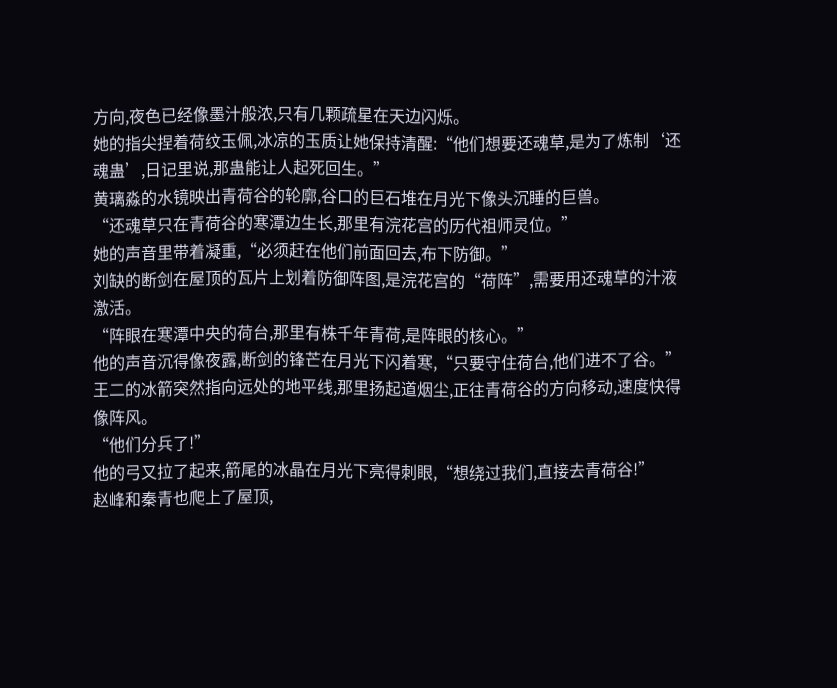方向,夜色已经像墨汁般浓,只有几颗疏星在天边闪烁。
她的指尖捏着荷纹玉佩,冰凉的玉质让她保持清醒:“他们想要还魂草,是为了炼制‘还魂蛊’,日记里说,那蛊能让人起死回生。”
黄璃淼的水镜映出青荷谷的轮廓,谷口的巨石堆在月光下像头沉睡的巨兽。
“还魂草只在青荷谷的寒潭边生长,那里有浣花宫的历代祖师灵位。”
她的声音里带着凝重,“必须赶在他们前面回去,布下防御。”
刘缺的断剑在屋顶的瓦片上划着防御阵图,是浣花宫的“荷阵”,需要用还魂草的汁液激活。
“阵眼在寒潭中央的荷台,那里有株千年青荷,是阵眼的核心。”
他的声音沉得像夜露,断剑的锋芒在月光下闪着寒,“只要守住荷台,他们进不了谷。”
王二的冰箭突然指向远处的地平线,那里扬起道烟尘,正往青荷谷的方向移动,速度快得像阵风。
“他们分兵了!”
他的弓又拉了起来,箭尾的冰晶在月光下亮得刺眼,“想绕过我们,直接去青荷谷!”
赵峰和秦青也爬上了屋顶,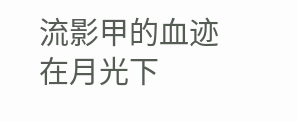流影甲的血迹在月光下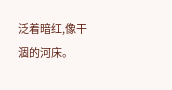泛着暗红,像干涸的河床。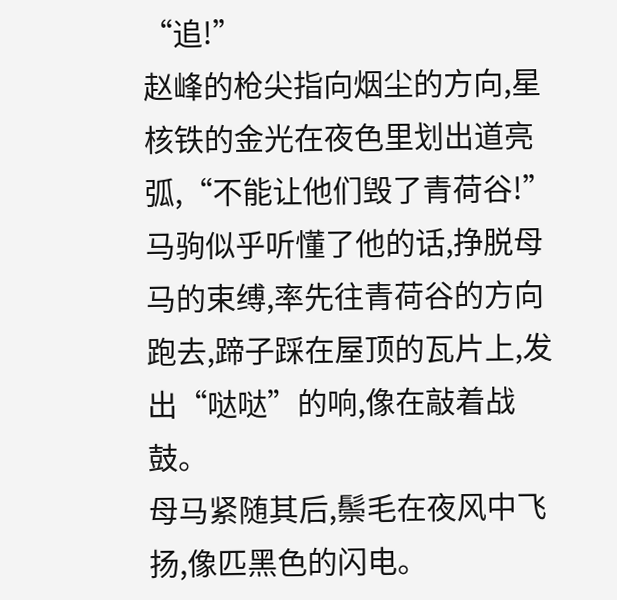“追!”
赵峰的枪尖指向烟尘的方向,星核铁的金光在夜色里划出道亮弧,“不能让他们毁了青荷谷!”
马驹似乎听懂了他的话,挣脱母马的束缚,率先往青荷谷的方向跑去,蹄子踩在屋顶的瓦片上,发出“哒哒”的响,像在敲着战鼓。
母马紧随其后,鬃毛在夜风中飞扬,像匹黑色的闪电。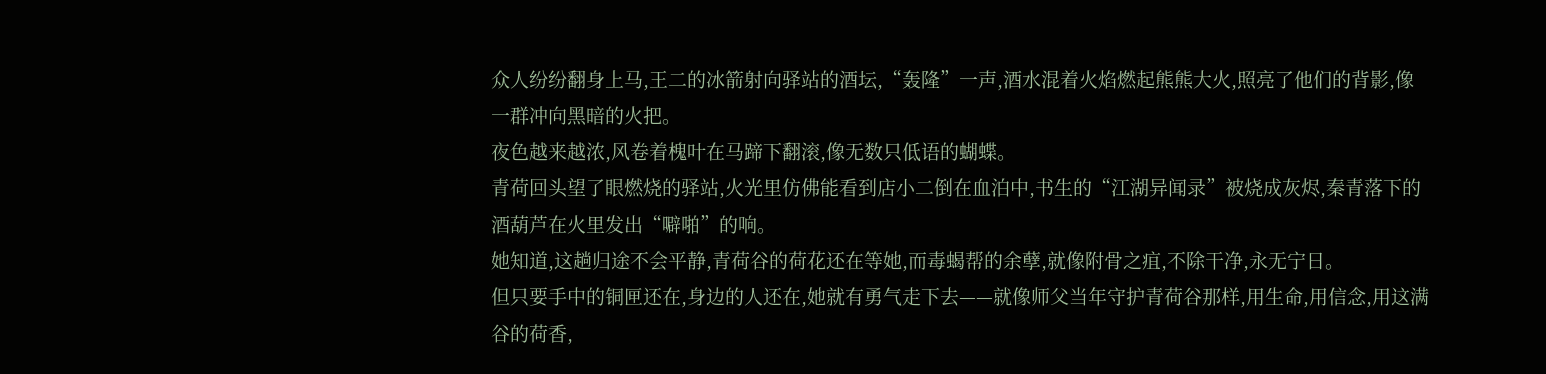众人纷纷翻身上马,王二的冰箭射向驿站的酒坛,“轰隆”一声,酒水混着火焰燃起熊熊大火,照亮了他们的背影,像一群冲向黑暗的火把。
夜色越来越浓,风卷着槐叶在马蹄下翻滚,像无数只低语的蝴蝶。
青荷回头望了眼燃烧的驿站,火光里仿佛能看到店小二倒在血泊中,书生的“江湖异闻录”被烧成灰烬,秦青落下的酒葫芦在火里发出“噼啪”的响。
她知道,这趟归途不会平静,青荷谷的荷花还在等她,而毒蝎帮的余孽,就像附骨之疽,不除干净,永无宁日。
但只要手中的铜匣还在,身边的人还在,她就有勇气走下去——就像师父当年守护青荷谷那样,用生命,用信念,用这满谷的荷香,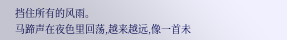挡住所有的风雨。
马蹄声在夜色里回荡,越来越远,像一首未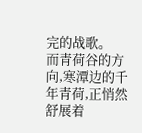完的战歌。
而青荷谷的方向,寒潭边的千年青荷,正悄然舒展着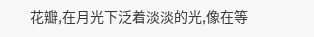花瓣,在月光下泛着淡淡的光,像在等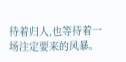待着归人,也等待着一场注定要来的风暴。